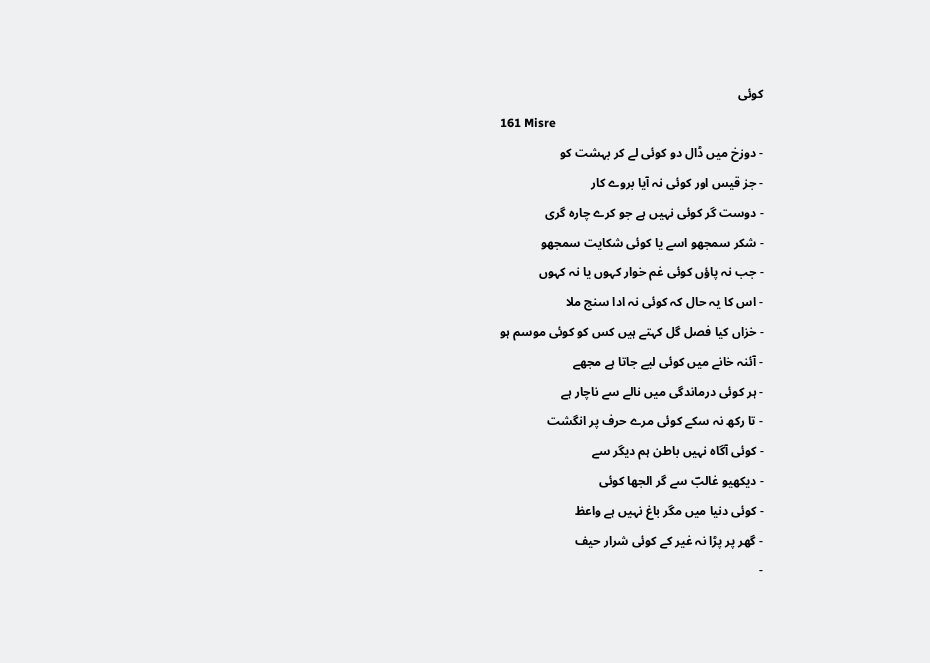کوئی
161 Misre
- دوزخ میں ڈال دو کوئی لے کر بہشت کو
- جز قیس اور کوئی نہ آیا بروے کار
- دوست گر کوئی نہیں ہے جو کرے چارہ گری
- شکر سمجھو اسے یا کوئی شکایت سمجھو
- جب نہ پاؤں کوئی غم خوار کہوں یا نہ کہوں
- اس کا یہ حال کہ کوئی نہ ادا سنج ملا
- خزاں کیا فصل گل کہتے ہیں کس کو کوئی موسم ہو
- آئنہ خانے میں کوئی لیے جاتا ہے مجھے
- ہر کوئی درماندگی میں نالے سے ناچار ہے
- تا رکھ نہ سکے کوئی مرے حرف پر انگشت
- کوئی آگاہ نہیں باطن ہم دیگر سے
- دیکھیو غالبؔ سے گر الجھا کوئی
- کوئی دنیا میں مگر باغ نہیں ہے واعظ
- گھر پر پڑا نہ غیر کے کوئی شرار حیف
-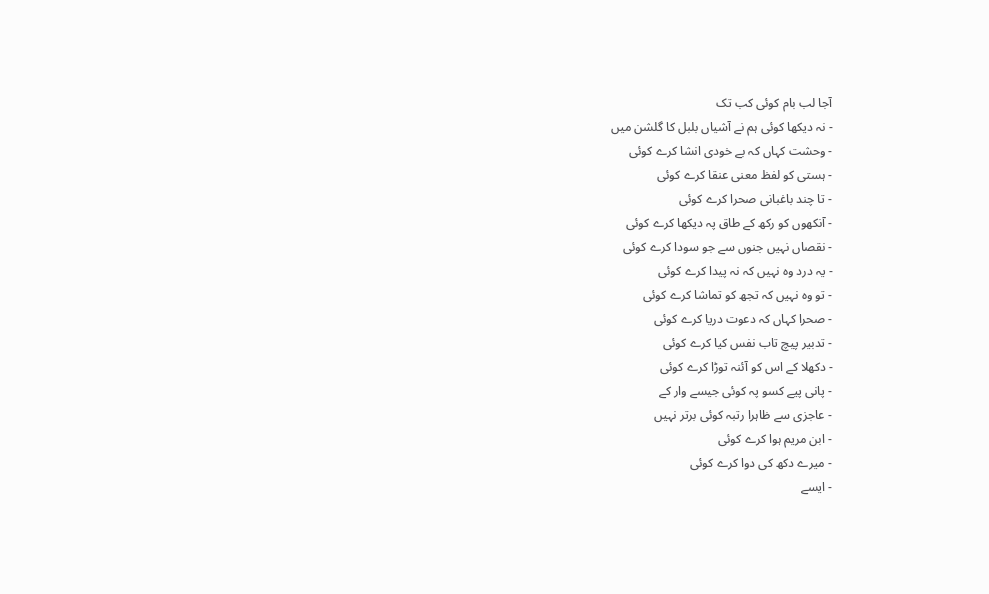آجا لب بام کوئی کب تک
- نہ دیکھا کوئی ہم نے آشیاں بلبل کا گلشن میں
- وحشت کہاں کہ بے خودی انشا کرے کوئی
- ہستی کو لفظ معنی عنقا کرے کوئی
- تا چند باغبانی صحرا کرے کوئی
- آنکھوں کو رکھ کے طاق پہ دیکھا کرے کوئی
- نقصاں نہیں جنوں سے جو سودا کرے کوئی
- یہ درد وہ نہیں کہ نہ پیدا کرے کوئی
- تو وہ نہیں کہ تجھ کو تماشا کرے کوئی
- صحرا کہاں کہ دعوت دریا کرے کوئی
- تدبیر پیچ تاب نفس کیا کرے کوئی
- دکھلا کے اس کو آئنہ توڑا کرے کوئی
- پانی پیے کسو پہ کوئی جیسے وار کے
- عاجزی سے ظاہرا رتبہ کوئی برتر نہیں
- ابن مریم ہوا کرے کوئی
- میرے دکھ کی دوا کرے کوئی
- ایسے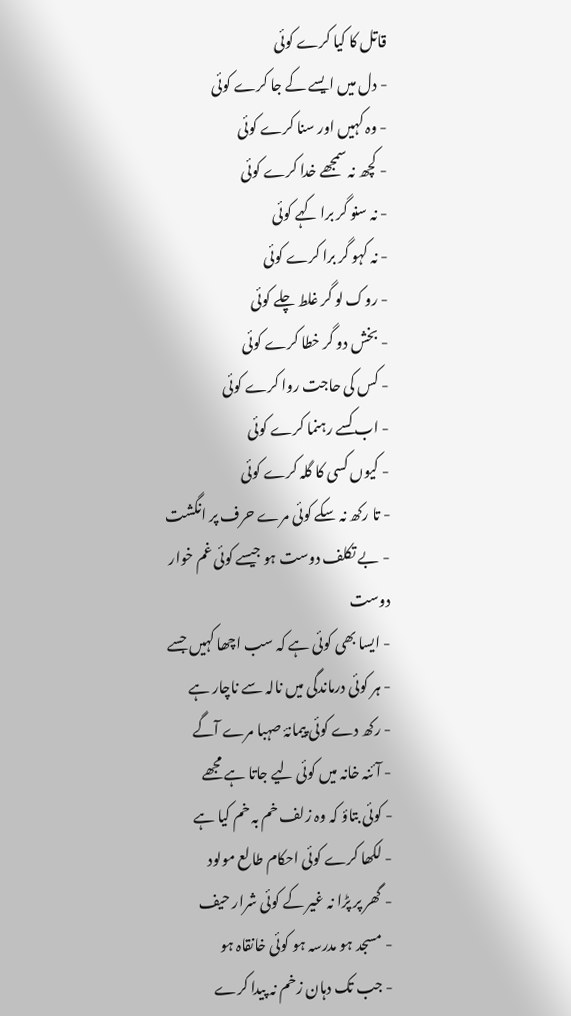قاتل کا کیا کرے کوئی
- دل میں ایسے کے جا کرے کوئی
- وہ کہیں اور سنا کرے کوئی
- کچھ نہ سمجھے خدا کرے کوئی
- نہ سنو گر برا کہے کوئی
- نہ کہو گر برا کرے کوئی
- روک لو گر غلط چلے کوئی
- بخش دو گر خطا کرے کوئی
- کس کی حاجت روا کرے کوئی
- اب کسے رہنما کرے کوئی
- کیوں کسی کا گلہ کرے کوئی
- تا رکھ نہ سکے کوئی مرے حرف پر انگشت
- بے تکلف دوست ہو جیسے کوئی غم خوار دوست
- ایسا بھی کوئی ہے کہ سب اچھا کہیں جسے
- ہر کوئی درماندگی میں نالہ سے ناچار ہے
- رکھ دے کوئی پیمانۂ صہبا مرے آگے
- آئنہ خانہ میں کوئی لیے جاتا ہے مجھے
- کوئی بتاؤ کہ وہ زلف خم بہ خم کیا ہے
- لکھا کرے کوئی احکام طالع مولود
- گھر پر پڑا نہ غیر کے کوئی شرار حیف
- مسجد ہو مدرسہ ہو کوئی خانقاہ ہو
- جب تک دہان زخم نہ پیدا کرے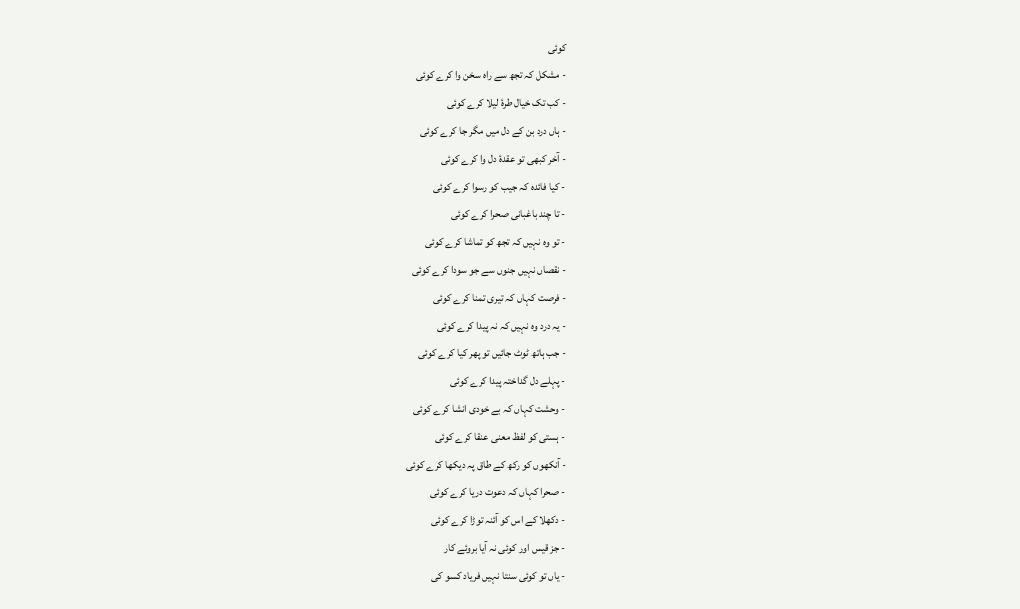کوئی
- مشکل کہ تجھ سے راہ سخن وا کرے کوئی
- کب تک خیال طرۂ لیلا کرے کوئی
- ہاں درد بن کے دل میں مگر جا کرے کوئی
- آخر کبھی تو عقدۂ دل وا کرے کوئی
- کیا فائدہ کہ جیب کو رسوا کرے کوئی
- تا چند باغبانی صحرا کرے کوئی
- تو وہ نہیں کہ تجھ کو تماشا کرے کوئی
- نقصاں نہیں جنوں سے جو سودا کرے کوئی
- فرصت کہاں کہ تیری تمنا کرے کوئی
- یہ درد وہ نہیں کہ نہ پیدا کرے کوئی
- جب ہاتھ ٹوٹ جائیں تو پھر کیا کرے کوئی
- پہلے دل گداختہ پیدا کرے کوئی
- وحشت کہاں کہ بے خودی انشا کرے کوئی
- ہستی کو لفظ معنی عنقا کرے کوئی
- آنکھوں کو رکھ کے طاق پہ دیکھا کرے کوئی
- صحرا کہاں کہ دعوت دریا کرے کوئی
- دکھلا کے اس کو آئنہ توڑا کرے کوئی
- جز قیس اور کوئی نہ آیا بروئے کار
- یاں تو کوئی سنتا نہیں فریاد کسو کی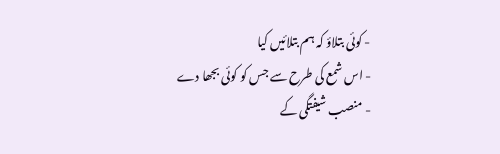- کوئی بتلاؤ کہ ہم بتلائیں کیا
- اس شمع کی طرح سے جس کو کوئی بجھا دے
- منصب شیفتگی کے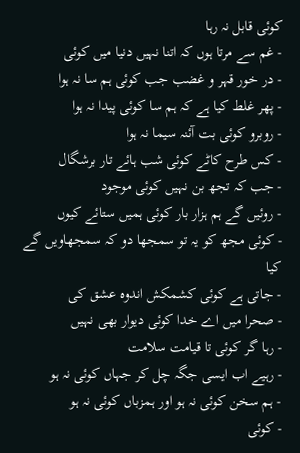کوئی قابل نہ رہا
- غم سے مرتا ہوں کہ اتنا نہیں دنیا میں کوئی
- در خور قہر و غضب جب کوئی ہم سا نہ ہوا
- پھر غلط کیا ہے کہ ہم سا کوئی پیدا نہ ہوا
- روبرو کوئی بت آئنہ سیما نہ ہوا
- کس طرح کاٹے کوئی شب ہائے تار برشگال
- جب کہ تجھ بن نہیں کوئی موجود
- روئیں گے ہم ہزار بار کوئی ہمیں ستائے کیوں
- کوئی مجھ کو یہ تو سمجھا دو کہ سمجھاویں گے کیا
- جاتی ہے کوئی کشمکش اندوہ عشق کی
- صحرا میں اے خدا کوئی دیوار بھی نہیں
- رہا گر کوئی تا قیامت سلامت
- رہیے اب ایسی جگہ چل کر جہاں کوئی نہ ہو
- ہم سخن کوئی نہ ہو اور ہمزباں کوئی نہ ہو
- کوئی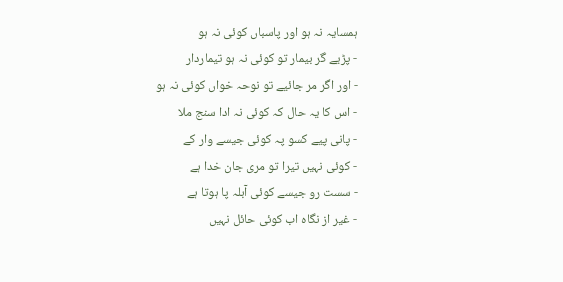ہمسایہ نہ ہو اور پاسباں کوئی نہ ہو
- پڑیے گر بیمار تو کوئی نہ ہو تیماردار
- اور اگر مر جائیے تو نوحہ خواں کوئی نہ ہو
- اس کا یہ حال کہ کوئی نہ ادا سنج ملا
- پانی پیے کسو پہ کوئی جیسے وار کے
- کوئی نہیں تیرا تو مری جان خدا ہے
- سست رو جیسے کوئی آبلہ پا ہوتا ہے
- غیر از نگاہ اب کوئی حائل نہیں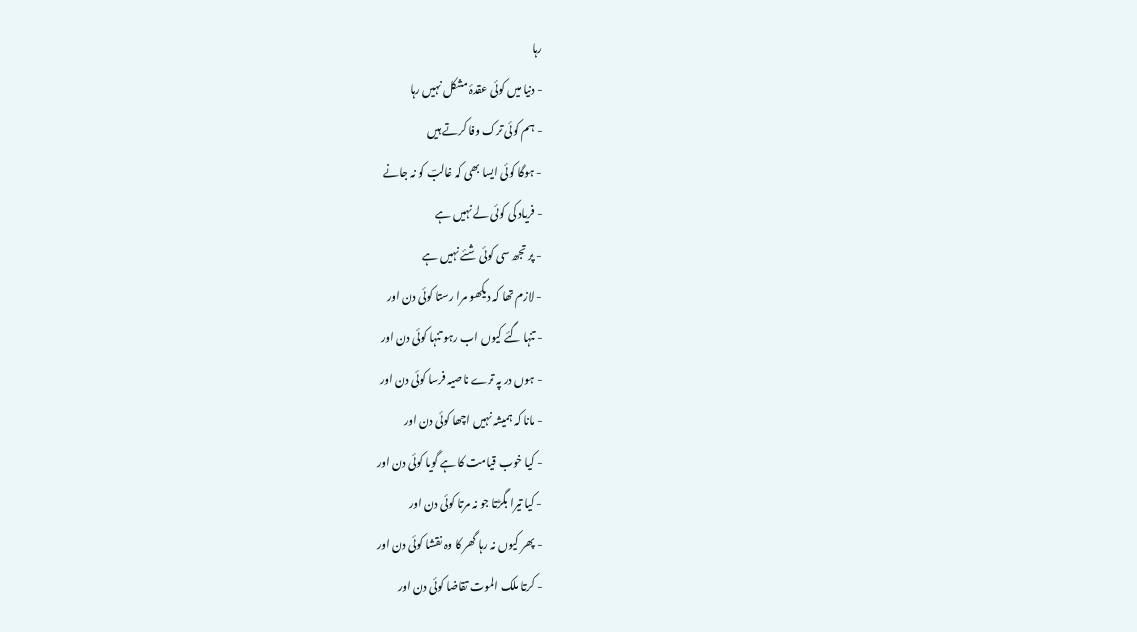رہا
- دنیا میں کوئی عقدۂ مشکل نہیں رہا
- ہم کوئی ترک وفا کرتے ہیں
- ہوگا کوئی ایسا بھی کہ غالبؔ کو نہ جانے
- فریاد کی کوئی لے نہیں ہے
- پر تجھ سی کوئی شئے نہیں ہے
- لازم تھا کہ دیکھو مرا رستا کوئی دن اور
- تنہا گئے کیوں اب رہو تنہا کوئی دن اور
- ہوں در پہ ترے ناصیہ فرسا کوئی دن اور
- مانا کہ ہمیشہ نہیں اچھا کوئی دن اور
- کیا خوب قیامت کا ہے گویا کوئی دن اور
- کیا تیرا بگڑتا جو نہ مرتا کوئی دن اور
- پھر کیوں نہ رہا گھر کا وہ نقشا کوئی دن اور
- کرتا ملک الموت تقاضا کوئی دن اور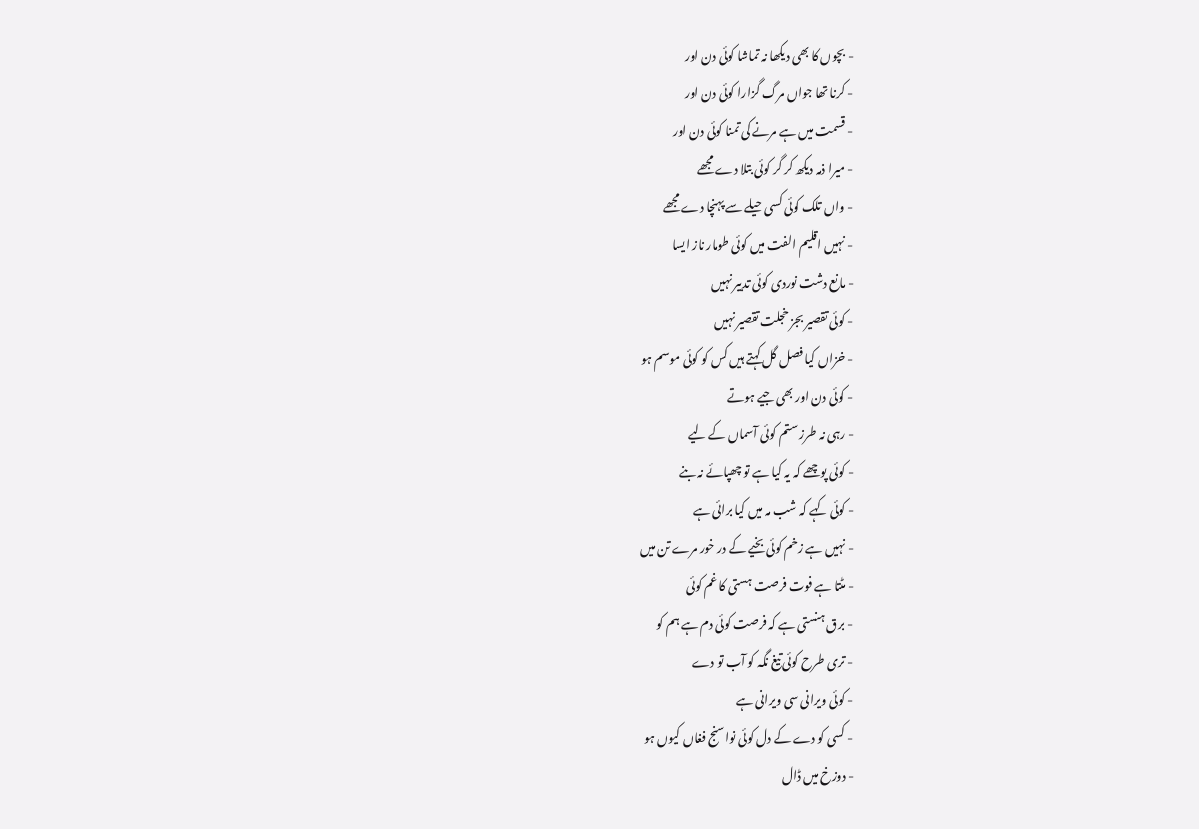- بچوں کا بھی دیکھا نہ تماشا کوئی دن اور
- کرنا تھا جواں مرگ گزارا کوئی دن اور
- قسمت میں ہے مرنے کی تمنا کوئی دن اور
- میرا ذمہ دیکھ کر گر کوئی بتلا دے مجھے
- واں تلک کوئی کسی حیلے سے پہنچا دے مجھے
- نہیں اقلیم الفت میں کوئی طومار ناز ایسا
- مانع دشت نوردی کوئی تدبیر نہیں
- کوئی تقصیر بجز خجلت تقصیر نہیں
- خزاں کیا فصل گل کہتے ہیں کس کو کوئی موسم ہو
- کوئی دن اور بھی جیے ہوتے
- رہی نہ طرز ستم کوئی آسماں کے لیے
- کوئی پوچھے کہ یہ کیا ہے تو چھپائے نہ بنے
- کوئی کہے کہ شب مہ میں کیا برائی ہے
- نہیں ہے زخم کوئی بخیے کے در خور مرے تن میں
- مٹتا ہے فوت فرصت ہستی کا غم کوئی
- برق ہنستی ہے کہ فرصت کوئی دم ہے ہم کو
- تری طرح کوئی تیغ نگہ کو آب تو دے
- کوئی ویرانی سی ویرانی ہے
- کسی کو دے کے دل کوئی نواسنج فغاں کیوں ہو
- دوزخ میں ڈال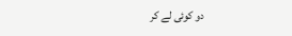دو کوئی لے کر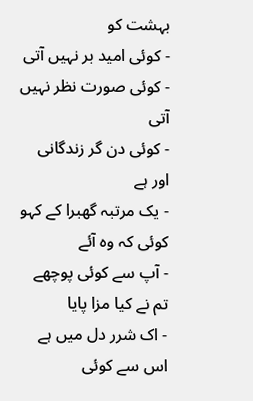بہشت کو
- کوئی امید بر نہیں آتی
- کوئی صورت نظر نہیں آتی
- کوئی دن گر زندگانی اور ہے
- یک مرتبہ گھبرا کے کہو کوئی کہ وہ آئے
- آپ سے کوئی پوچھے تم نے کیا مزا پایا
- اک شرر دل میں ہے اس سے کوئی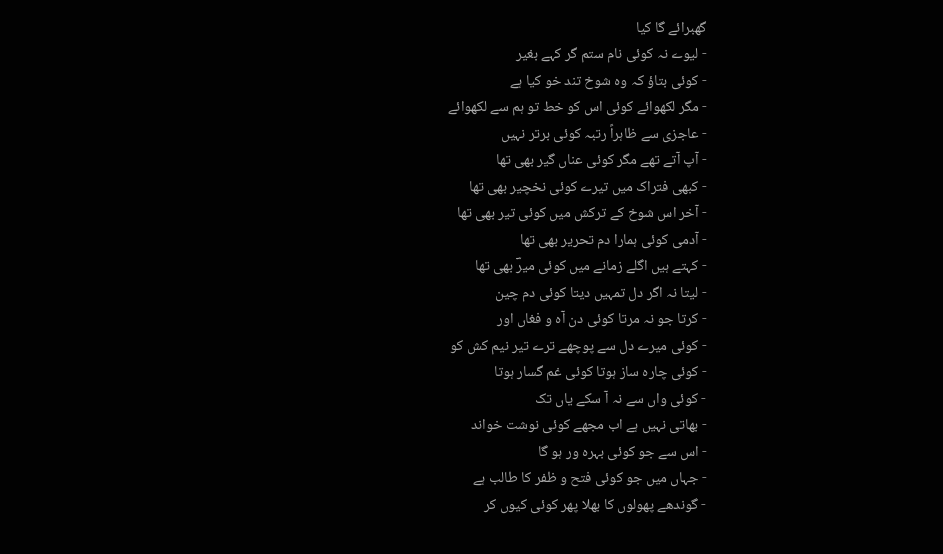گھبرائے گا کیا
- لیوے نہ کوئی نام ستم گر کہے بغیر
- کوئی بتاؤ کہ وہ شوخ تند خو کیا ہے
- مگر لکھوائے کوئی اس کو خط تو ہم سے لکھوائے
- عاجزی سے ظاہراً رتبہ کوئی برتر نہیں
- آپ آتے تھے مگر کوئی عناں گیر بھی تھا
- کبھی فتراک میں تیرے کوئی نخچیر بھی تھا
- آخر اس شوخ کے ترکش میں کوئی تیر بھی تھا
- آدمی کوئی ہمارا دم تحریر بھی تھا
- کہتے ہیں اگلے زمانے میں کوئی میرؔ بھی تھا
- لیتا نہ اگر دل تمہیں دیتا کوئی دم چین
- کرتا جو نہ مرتا کوئی دن آہ و فغاں اور
- کوئی میرے دل سے پوچھے ترے تیر نیم کش کو
- کوئی چارہ ساز ہوتا کوئی غم گسار ہوتا
- کوئی واں سے نہ آ سکے یاں تک
- بھاتی نہیں ہے اب مجھے کوئی نوشت خواند
- اس سے جو کوئی بہرہ ور ہو گا
- جہاں میں جو کوئی فتح و ظفر کا طالب ہے
- گوندھے پھولوں کا بھلا پھر کوئی کیوں کر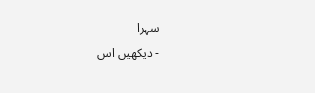سہرا
- دیکھیں اس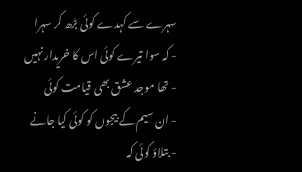سہرے سے کہدے کوئی بڑھ کر سہرا
- کہ سوا تیرے کوئی اس کا خریدار نہیں
- تھا موجد عشق بھی قیامت کوئی
- ان سیم کے بیجوں کو کوئی کیا جانے
- بتلاؤ کوئی کہ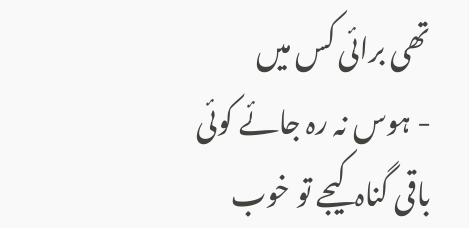تھی برائی کس میں
- ہوس نہ رہ جائے کوئی باقی گناہ کیجے تو خوب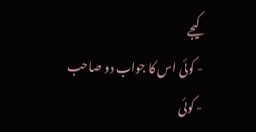کیجے
- کوئی اس کا جواب دو صاحب
- کوئی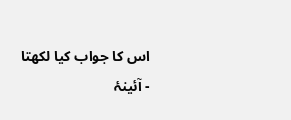اس کا جواب کیا لکھتا
- آئینۂ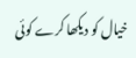خیال کو دیکھا کرے کوئی